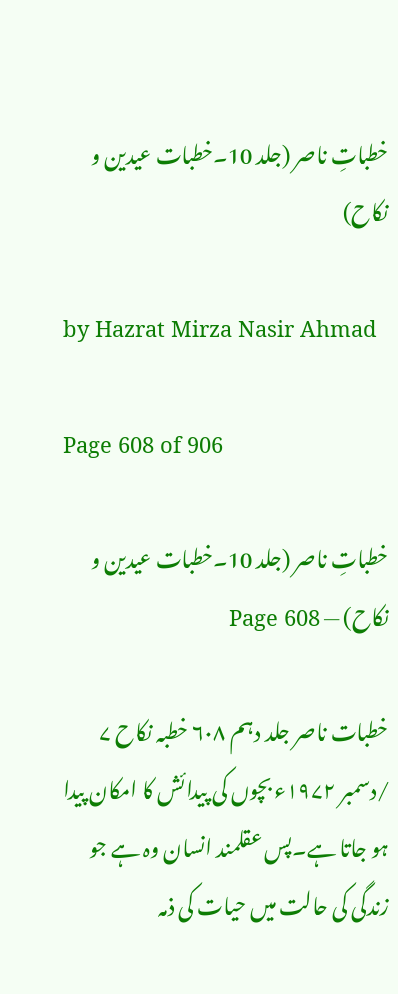خطباتِ ناصر (جلد 10۔خطبات عیدین و نکاح)

by Hazrat Mirza Nasir Ahmad

Page 608 of 906

خطباتِ ناصر (جلد 10۔خطبات عیدین و نکاح) — Page 608

خطبات ناصر جلد دہم ۶۰۸ خطبہ نکاح ۷ /دسمبر ۱۹۷۲ء بچوں کی پیدائش کا امکان پیدا ہو جاتا ہے۔پس عقلمند انسان وہ ہے جو زندگی کی حالت میں حیات کی ذمہ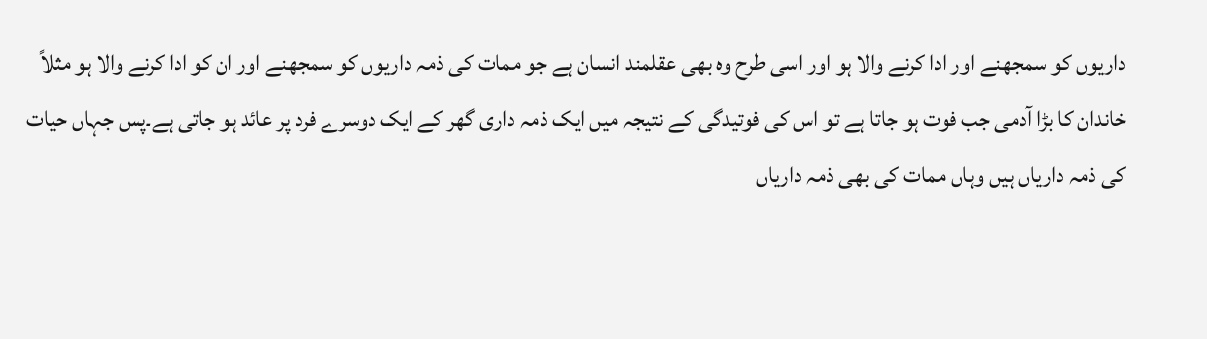داریوں کو سمجھنے اور ادا کرنے والا ہو اور اسی طرح وہ بھی عقلمند انسان ہے جو ممات کی ذمہ داریوں کو سمجھنے اور ان کو ادا کرنے والا ہو مثلاً خاندان کا بڑا آدمی جب فوت ہو جاتا ہے تو اس کی فوتیدگی کے نتیجہ میں ایک ذمہ داری گھر کے ایک دوسرے فرد پر عائد ہو جاتی ہے۔پس جہاں حیات کی ذمہ داریاں ہیں وہاں ممات کی بھی ذمہ داریاں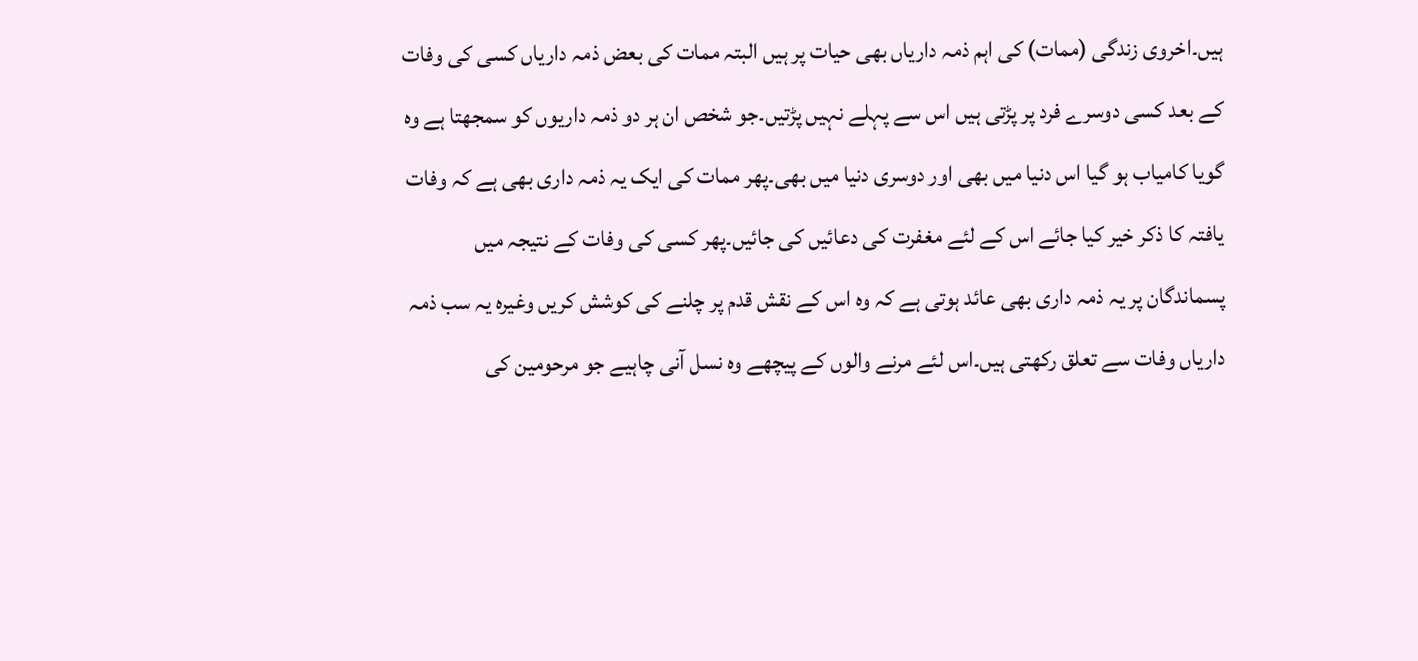ہیں۔اخروی زندگی (ممات) کی اہم ذمہ داریاں بھی حیات پر ہیں البتہ ممات کی بعض ذمہ داریاں کسی کی وفات کے بعد کسی دوسرے فرد پر پڑتی ہیں اس سے پہلے نہیں پڑتیں۔جو شخص ان ہر دو ذمہ داریوں کو سمجھتا ہے وہ گویا کامیاب ہو گیا اس دنیا میں بھی اور دوسری دنیا میں بھی۔پھر ممات کی ایک یہ ذمہ داری بھی ہے کہ وفات یافتہ کا ذکر خیر کیا جائے اس کے لئے مغفرت کی دعائیں کی جائیں۔پھر کسی کی وفات کے نتیجہ میں پسماندگان پر یہ ذمہ داری بھی عائد ہوتی ہے کہ وہ اس کے نقش قدم پر چلنے کی کوشش کریں وغیرہ یہ سب ذمہ داریاں وفات سے تعلق رکھتی ہیں۔اس لئے مرنے والوں کے پیچھے وہ نسل آنی چاہیے جو مرحومین کی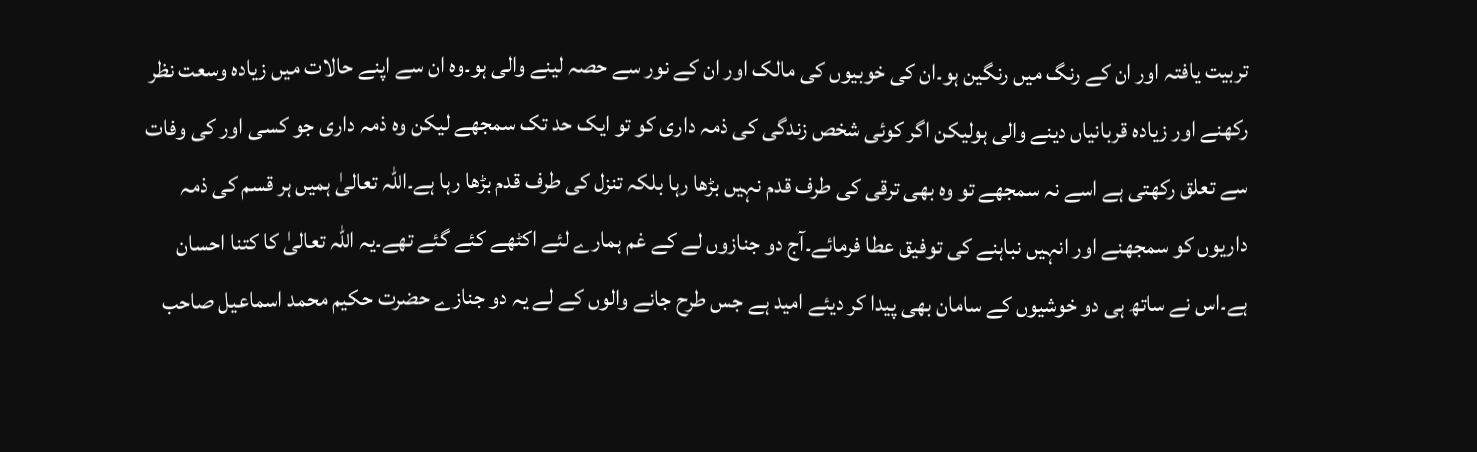تربیت یافتہ اور ان کے رنگ میں رنگین ہو۔ان کی خوبیوں کی مالک اور ان کے نور سے حصہ لینے والی ہو۔وہ ان سے اپنے حالات میں زیادہ وسعت نظر رکھنے اور زیادہ قربانیاں دینے والی ہولیکن اگر کوئی شخص زندگی کی ذمہ داری کو تو ایک حد تک سمجھے لیکن وہ ذمہ داری جو کسی اور کی وفات سے تعلق رکھتی ہے اسے نہ سمجھے تو وہ بھی ترقی کی طرف قدم نہیں بڑھا رہا بلکہ تنزل کی طرف قدم بڑھا رہا ہے۔اللہ تعالیٰ ہمیں ہر قسم کی ذمہ داریوں کو سمجھنے اور انہیں نباہنے کی توفیق عطا فرمائے۔آج دو جنازوں لے کے غم ہمارے لئے اکٹھے کئے گئے تھے۔یہ اللہ تعالیٰ کا کتنا احسان ہے۔اس نے ساتھ ہی دو خوشیوں کے سامان بھی پیدا کر دیئے امید ہے جس طرح جانے والوں کے لے یہ دو جنازے حضرت حکیم محمد اسماعیل صاحب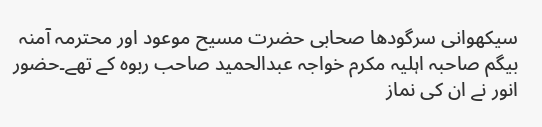سیکھوانی سرگودھا صحابی حضرت مسیح موعود اور محترمہ آمنہ بیگم صاحبہ اہلیہ مکرم خواجہ عبدالحمید صاحب ربوہ کے تھے۔حضور انور نے ان کی نماز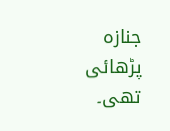جنازہ پڑھائی تھی۔